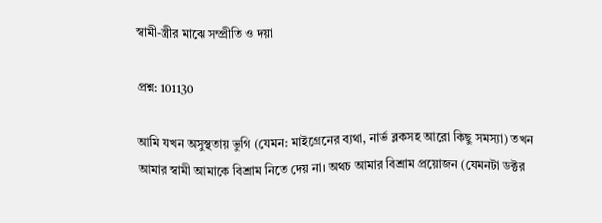স্বামী-স্ত্রীর মাঝে সম্প্রীতি ও দয়া

প্রশ্ন: 101130

আমি যখন অসুস্থতায় ভুগি (যেমন: মাইগ্রেনের ব্যথা, নার্ভ ব্লকসহ আরো কিছু সমস্যা) তখন আমার স্বামী আমাকে বিশ্রাম নিতে দেয় না। অথচ আমার বিশ্রাম প্রয়োজন (যেমনটা ডক্টর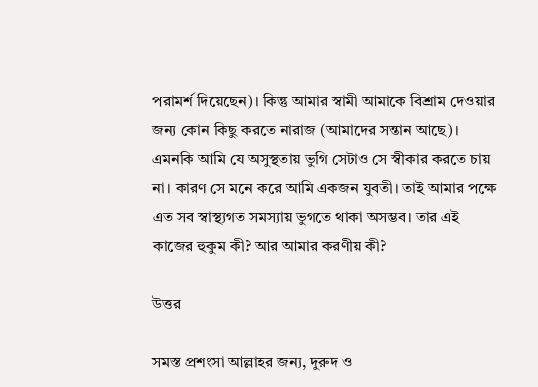পরামর্শ দিয়েছেন)। কিন্তু আমার স্বামী আমাকে বিশ্রাম দেওয়ার জন্য কোন কিছু করতে নারাজ (আমাদের সন্তান আছে)। এমনকি আমি যে অসুস্থতায় ভুগি সেটাও সে স্বীকার করতে চায় না। কারণ সে মনে করে আমি একজন যুবতী। তাই আমার পক্ষে এত সব স্বাস্থ্যগত সমস্যায় ভুগতে থাকা অসম্ভব। তার এই কাজের হুকুম কী? আর আমার করণীয় কী?

উত্তর

সমস্ত প্রশংসা আল্লাহর জন্য, দুরুদ ও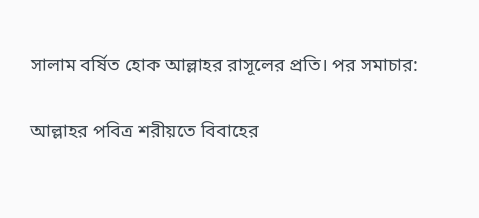সালাম বর্ষিত হোক আল্লাহর রাসূলের প্রতি। পর সমাচার:

আল্লাহর পবিত্র শরীয়তে বিবাহের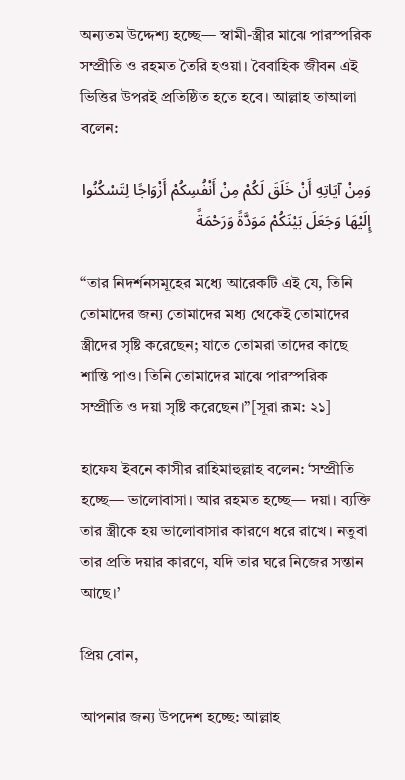অন্যতম উদ্দেশ্য হচ্ছে— স্বামী-স্ত্রীর মাঝে পারস্পরিক সম্প্রীতি ও রহমত তৈরি হওয়া। বৈবাহিক জীবন এই ভিত্তির উপরই প্রতিষ্ঠিত হতে হবে। আল্লাহ তাআলা বলেন:

وَمِنْ آيَاتِهِ أَنْ خَلَقَ لَكُمْ مِنْ أَنْفُسِكُمْ أَزْوَاجًا لِتَسْكُنُوا إِلَيْهَا وَجَعَلَ بَيْنَكُمْ مَوَدَّةً وَرَحْمَةً

“তার নিদর্শনসমূহের মধ্যে আরেকটি এই যে, তিনি তোমাদের জন্য তোমাদের মধ্য থেকেই তোমাদের স্ত্রীদের সৃষ্টি করেছেন; যাতে তোমরা তাদের কাছে শান্তি পাও। তিনি তোমাদের মাঝে পারস্পরিক সম্প্রীতি ও দয়া সৃষ্টি করেছেন।”[সূরা রূম: ২১]

হাফেয ইবনে কাসীর রাহিমাহুল্লাহ বলেন: ‘সম্প্রীতি হচ্ছে— ভালোবাসা। আর রহমত হচ্ছে— দয়া। ব্যক্তি তার স্ত্রীকে হয় ভালোবাসার কারণে ধরে রাখে। নতুবা তার প্রতি দয়ার কারণে, যদি তার ঘরে নিজের সন্তান আছে।’

প্রিয় বোন,

আপনার জন্য উপদেশ হচ্ছে: আল্লাহ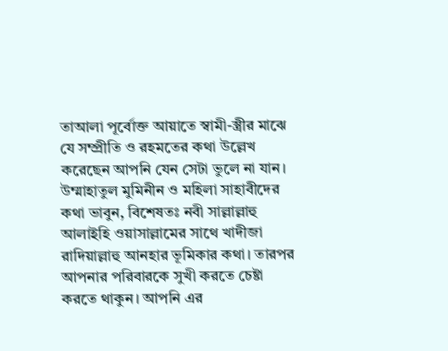তাআলা পূর্বোক্ত আয়াতে স্বামী-স্ত্রীর মাঝে যে সম্প্রীতি ও রহমতের কথা উল্লেখ করেছেন আপনি যেন সেটা ভুলে না যান। উম্মাহাতুল মুমিনীন ও মহিলা সাহাবীদের কথা ভাবুন, বিশেষতঃ নবী সাল্লাল্লাহু আলাইহি ওয়াসাল্লামের সাথে খাদীজা রাদিয়াল্লাহু আনহার ভূমিকার কথা। তারপর আপনার পরিবারকে সুখী করতে চেষ্টা করতে থাকুন। আপনি এর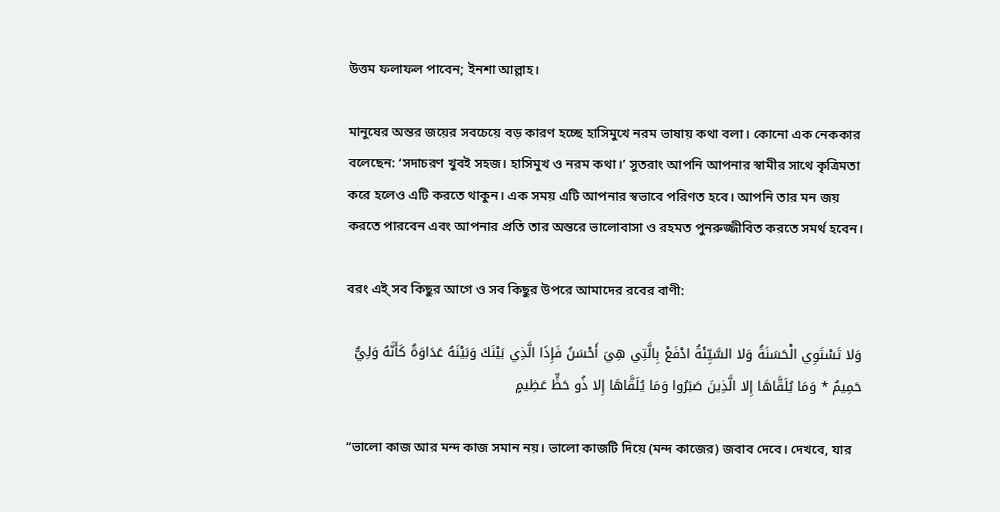উত্তম ফলাফল পাবেন; ইনশা আল্লাহ।

মানুষের অন্তর জয়ের সবচেয়ে বড় কারণ হচ্ছে হাসিমুখে নরম ভাষায় কথা বলা। কোনো এক নেককার বলেছেন: ‘সদাচরণ খুবই সহজ। হাসিমুখ ও নরম কথা।’ সুতরাং আপনি আপনার স্বামীর সাথে কৃত্রিমতা করে হলেও এটি করতে থাকুন। এক সময় এটি আপনার স্বভাবে পরিণত হবে। আপনি তার মন জয় করতে পারবেন এবং আপনার প্রতি তার অন্তরে ভালোবাসা ও রহমত পুনরুজ্জীবিত করতে সমর্থ হবেন।

বরং এই্ সব কিছুর আগে ও সব কিছুর উপরে আমাদের রবের বাণী:

وَلا تَسْتَوِي الْحَسَنَةُ وَلا السَّيِّئَةُ ادْفَعْ بِالَّتِي هِيَ أَحْسَنُ فَإِذَا الَّذِي بَيْنَكَ وَبَيْنَهُ عَدَاوَةٌ كَأَنَّهُ وَلِيٌّ حَمِيمٌ * وَمَا يُلَقَّاهَا إِلا الَّذِينَ صَبَرُوا وَمَا يُلَقَّاهَا إِلا ذُو حَظٍّ عَظِيمٍ

“ভালো কাজ আর মন্দ কাজ সমান নয়। ভালো কাজটি দিয়ে (মন্দ কাজের) জবাব দেবে। দেখবে, যার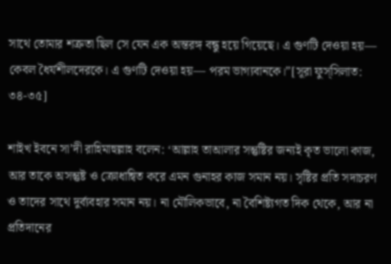সাথে তোমার শত্রুতা ছিল সে যেন এক অন্তরঙ্গ বন্ধু হয়ে গিয়েছে। এ গুণটি দেওয়া হয়— কেবল ধৈর্যশীলদেরকে। এ গুণটি দেওয়া হয়— পরম ভাগ্যবানকে।”[সূরা ফুস্‌সিলাত: ৩৪-৩৫]

শাইখ ইবনে সা’দী রাহিমাহুল্লাহ বলেন: ‘আল্লাহ তাআলার সন্তুষ্টির জন্যই কৃত ভালো কাজ, আর তাকে অসন্তুষ্ট ও ক্রোধান্বিত করে এমন গুনাহর কাজ সমান নয়। সৃষ্টির প্রতি সদাচরণ ও তাদের সাথে দুর্ব্যবহার সমান নয়। না মৌলিকভাবে, না বৈশিষ্ট্যগত দিক থেকে, আর না প্রতিদানের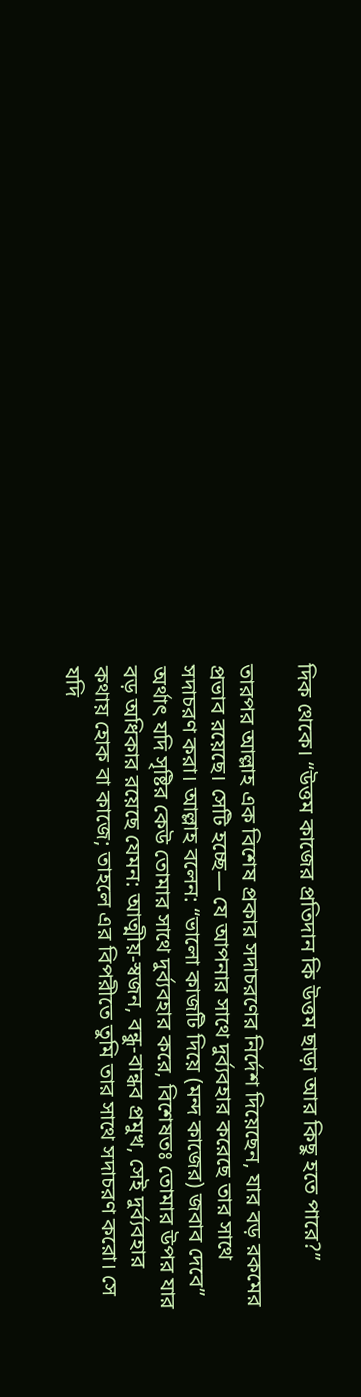দিক থেকে। “উত্তম কাজের প্রতিদান কি উত্তম ছাড়া আর কিছু হতে পারে?”

তারপর আল্লাহ এক বিশেষ প্রকার সদাচরণের নির্দেশ দিয়েছেন, যার বড় রকমের প্রভাব রয়েছে। সেটি হচ্ছে— যে আপনার সাথে দুর্ব্যবহার করেছে তার সাথে সদাচরণ করা। আল্লাহ বলেন: “ভালো কাজটি দিয়ে (মন্দ কাজের) জবাব দেবে” অর্থাৎ যদি সৃষ্টির কেউ তোমার সাথে দুর্ব্যবহার করে, বিশেষতঃ তোমার উপর যার বড় অধিকার রয়েছে যেমন: আত্মীয়-স্বজন, বন্ধু-বান্ধব প্রমুখ, সেই দুর্ব্যবহার কথায় হোক বা কাজে; তাহলে এর বিপরীতে তুমি তার সাথে সদাচরণ করো। সে যদি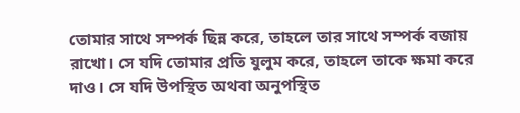তোমার সাথে সম্পর্ক ছিন্ন করে, তাহলে তার সাথে সম্পর্ক বজায় রাখো। সে যদি তোমার প্রতি যুলুম করে, তাহলে তাকে ক্ষমা করে দাও। সে যদি উপস্থিত অথবা অনুপস্থিত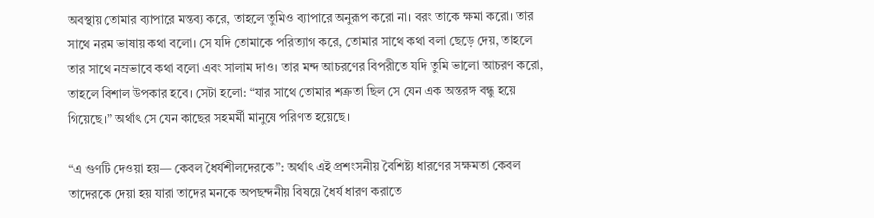অবস্থায় তোমার ব্যাপারে মন্তব্য করে, তাহলে তুমিও ব্যাপারে অনুরূপ করো না। বরং তাকে ক্ষমা করো। তার সাথে নরম ভাষায় কথা বলো। সে যদি তোমাকে পরিত্যাগ করে, তোমার সাথে কথা বলা ছেড়ে দেয়, তাহলে তার সাথে নম্রভাবে কথা বলো এবং সালাম দাও। তার মন্দ আচরণের বিপরীতে যদি তুমি ভালো আচরণ করো, তাহলে বিশাল উপকার হবে। সেটা হলো: “যার সাথে তোমার শত্রুতা ছিল সে যেন এক অন্তরঙ্গ বন্ধু হয়ে গিয়েছে।” অর্থাৎ সে যেন কাছের সহমর্মী মানুষে পরিণত হয়েছে।

“এ গুণটি দেওয়া হয়— কেবল ধৈর্যশীলদেরকে”: অর্থাৎ এই প্রশংসনীয় বৈশিষ্ট্য ধারণের সক্ষমতা কেবল তাদেরকে দেয়া হয় যারা তাদের মনকে অপছন্দনীয় বিষয়ে ধৈর্য ধারণ করাতে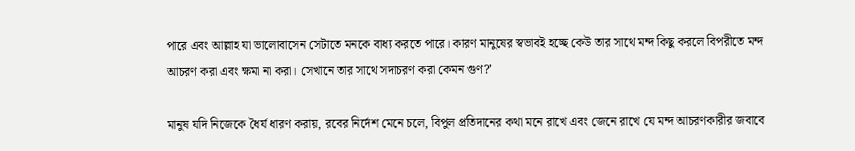পারে এবং আল্লাহ যা ভালোবাসেন সেটাতে মনকে বাধ্য করতে পারে। কারণ মানুষের স্বভাবই হচ্ছে কেউ তার সাথে মন্দ কিছু করলে বিপরীতে মন্দ আচরণ করা এবং ক্ষমা না করা। সেখানে তার সাথে সদাচরণ করা কেমন গুণ?’

মানুষ যদি নিজেকে ধৈর্য ধারণ করায়, রবের নির্দেশ মেনে চলে, বিপুল প্রতিদানের কথা মনে রাখে এবং জেনে রাখে যে মন্দ আচরণকারীর জবাবে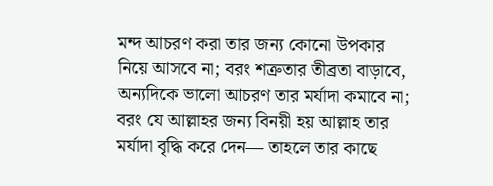মন্দ আচরণ করা তার জন্য কোনো উপকার নিয়ে আসবে না; বরং শত্রুতার তীব্রতা বাড়াবে, অন্যদিকে ভালো আচরণ তার মর্যাদা কমাবে না; বরং যে আল্লাহর জন্য বিনয়ী হয় আল্লাহ তার মর্যাদা বৃদ্ধি করে দেন— তাহলে তার কাছে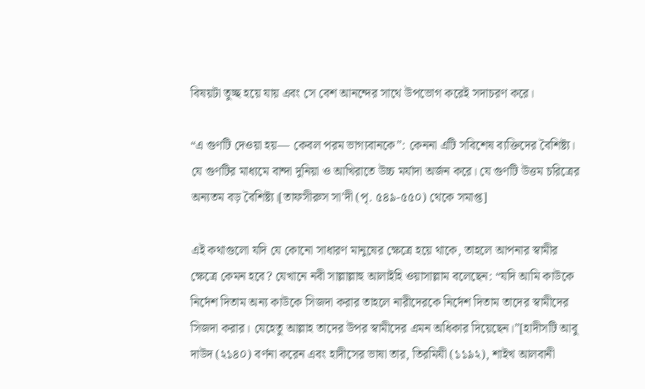বিষয়টা তুচ্ছ হয়ে যায় এবং সে বেশ আনন্দের সাথে উপভোগ করেই সদাচরণ করে।

“এ গুণটি দেওয়া হয়— কেবল পরম ভাগ্যবানকে”: কেননা এটি সবিশেষ ব্যক্তিদের বৈশিষ্ট্য। যে গুণটির মাধ্যমে বান্দা দুনিয়া ও আখিরাতে উচ্চ মর্যাদা অর্জন করে। যে গুণটি উত্তম চরিত্রের অন্যতম বড় বৈশিষ্ট্য।[তাফসীরুস সা’দী (পৃ. ৫৪৯-৫৫০) থেকে সমাপ্ত]

এই কথাগুলো যদি যে কোনো সাধারণ মানুষের ক্ষেত্রে হয়ে থাকে, তাহলে আপনার স্বামীর ক্ষেত্রে কেমন হবে? যেখানে নবী সাল্লাল্লাহু আলাইহি ওয়াসাল্লাম বলেছেন: “যদি আমি কাউকে নির্দেশ দিতাম অন্য কাউকে সিজদা করার তাহলে নারীদেরকে নির্দেশ দিতাম তাদের স্বামীদের সিজদা করার। যেহেতু আল্লাহ তাদের উপর স্বামীদের এমন অধিকার দিয়েছেন।”[হাদীসটি আবু দাউদ (২১৪০) বর্ণনা করেন এবং হাদীসের ভাষা তার, তিরমিযী (১১৯২), শাইখ আলবানী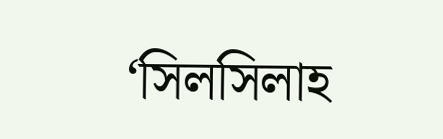‘সিলসিলাহ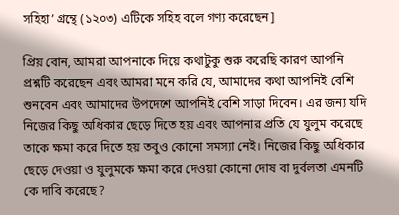সহিহা’ গ্রন্থে (১২০৩) এটিকে সহিহ বলে গণ্য করেছেন]

প্রিয় বোন, আমরা আপনাকে দিয়ে কথাটুকু শুরু করেছি কারণ আপনি প্রশ্নটি করেছেন এবং আমরা মনে করি যে, আমাদের কথা আপনিই বেশি শুনবেন এবং আমাদের উপদেশে আপনিই বেশি সাড়া দিবেন। এর জন্য যদি নিজের কিছু অধিকার ছেড়ে দিতে হয় এবং আপনার প্রতি যে যুলুম করেছে তাকে ক্ষমা করে দিতে হয় তবুও কোনো সমস্যা নেই। নিজের কিছু অধিকার ছেড়ে দেওয়া ও যুলুমকে ক্ষমা করে দেওয়া কোনো দোষ বা দুর্বলতা এমনটি কে দাবি করেছে?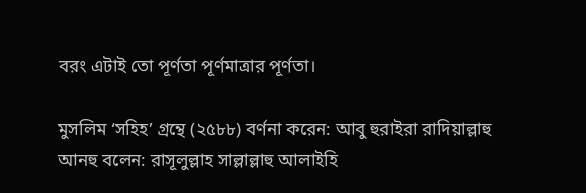বরং এটাই তো পূর্ণতা পূর্ণমাত্রার পূর্ণতা।

মুসলিম ‘সহিহ’ গ্রন্থে (২৫৮৮) বর্ণনা করেন: আবু হুরাইরা রাদিয়াল্লাহু আনহু বলেন: রাসূলুল্লাহ সাল্লাল্লাহু আলাইহি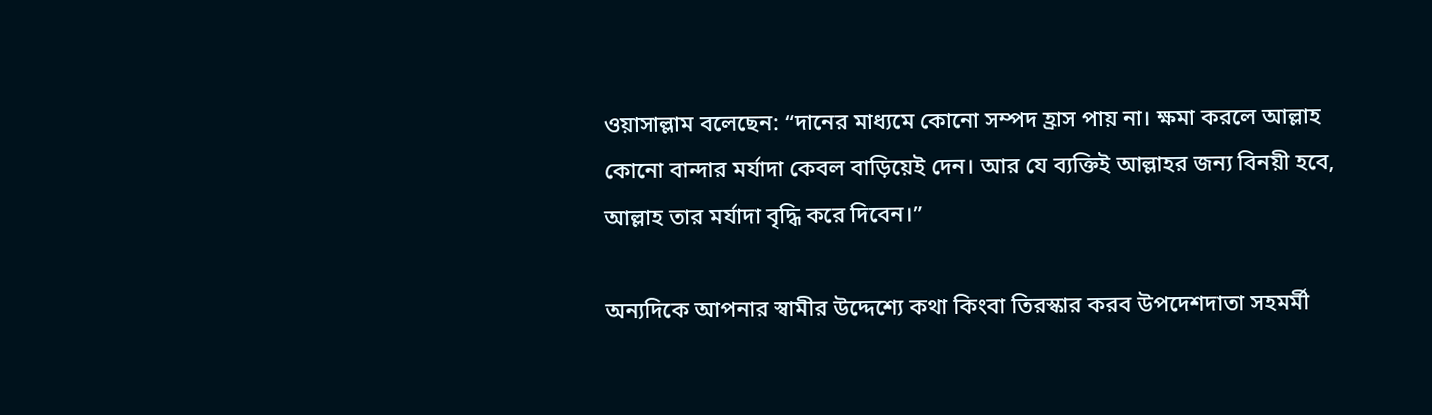ওয়াসাল্লাম বলেছেন: “দানের মাধ্যমে কোনো সম্পদ হ্রাস পায় না। ক্ষমা করলে আল্লাহ কোনো বান্দার মর্যাদা কেবল বাড়িয়েই দেন। আর যে ব্যক্তিই আল্লাহর জন্য বিনয়ী হবে, আল্লাহ তার মর্যাদা বৃদ্ধি করে দিবেন।”

অন্যদিকে আপনার স্বামীর উদ্দেশ্যে কথা কিংবা তিরস্কার করব উপদেশদাতা সহমর্মী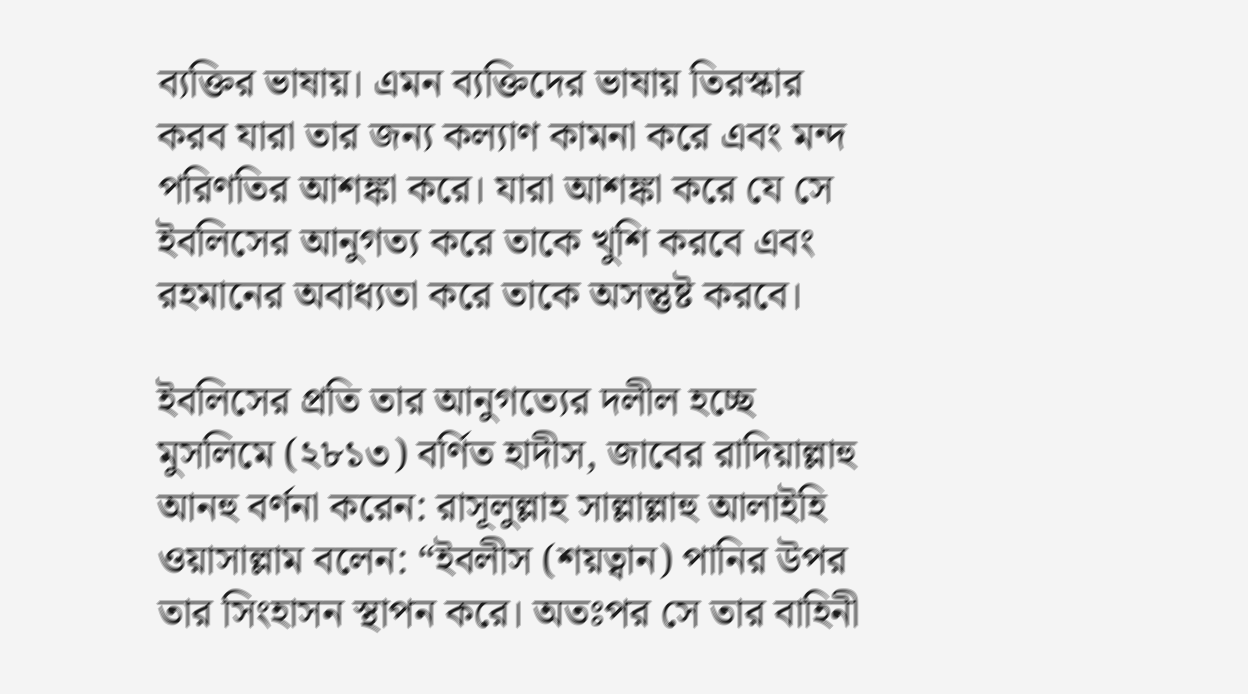ব্যক্তির ভাষায়। এমন ব্যক্তিদের ভাষায় তিরস্কার করব যারা তার জন্য কল্যাণ কামনা করে এবং মন্দ পরিণতির আশঙ্কা করে। যারা আশঙ্কা করে যে সে ইবলিসের আনুগত্য করে তাকে খুশি করবে এবং রহমানের অবাধ্যতা করে তাকে অসন্তুষ্ট করবে।

ইবলিসের প্রতি তার আনুগত্যের দলীল হচ্ছে মুসলিমে (২৮১৩) বর্ণিত হাদীস, জাবের রাদিয়াল্লাহু আনহু বর্ণনা করেন: রাসূলুল্লাহ সাল্লাল্লাহু আলাইহি ওয়াসাল্লাম বলেন: “ইবলীস (শয়ত্বান) পানির উপর তার সিংহাসন স্থাপন করে। অতঃপর সে তার বাহিনী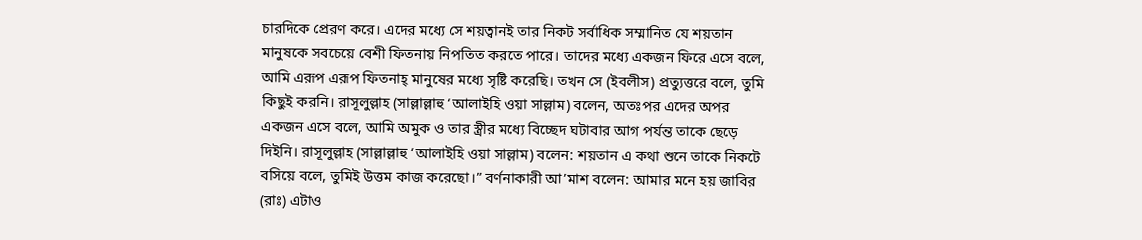চারদিকে প্রেরণ করে। এদের মধ্যে সে শয়ত্বানই তার নিকট সর্বাধিক সম্মানিত যে শয়তান মানুষকে সবচেয়ে বেশী ফিতনায় নিপতিত করতে পারে। তাদের মধ্যে একজন ফিরে এসে বলে, আমি এরূপ এরূপ ফিতনাহ্‌ মানুষের মধ্যে সৃষ্টি করেছি। তখন সে (ইবলীস) প্রত্যুত্তরে বলে, তুমি কিছুই করনি। রাসূলুল্লাহ (সাল্লাল্লাহু ‘আলাইহি ওয়া সাল্লাম) বলেন, অতঃপর এদের অপর একজন এসে বলে, আমি অমুক ও তার স্ত্রীর মধ্যে বিচ্ছেদ ঘটাবার আগ পর্যন্ত তাকে ছেড়ে দিইনি। রাসূলুল্লাহ (সাল্লাল্লাহু ‘আলাইহি ওয়া সাল্লাম) বলেন: শয়তান এ কথা শুনে তাকে নিকটে বসিয়ে বলে, তুমিই উত্তম কাজ করেছো।” বর্ণনাকারী আ’মাশ বলেন: আমার মনে হয় জাবির (রাঃ) এটাও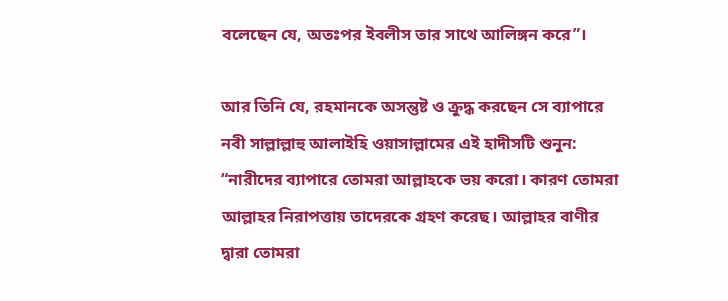বলেছেন যে, অতঃপর ইবলীস তার সাথে আলিঙ্গন করে”।

আর তিনি যে, রহমানকে অসন্তুষ্ট ও ক্রুদ্ধ করছেন সে ব্যাপারে নবী সাল্লাল্লাহু আলাইহি ওয়াসাল্লামের এই হাদীসটি শুনুন: “নারীদের ব্যাপারে তোমরা আল্লাহকে ভয় করো। কারণ তোমরা আল্লাহর নিরাপত্তায় তাদেরকে গ্রহণ করেছ। আল্লাহর বাণীর দ্বারা তোমরা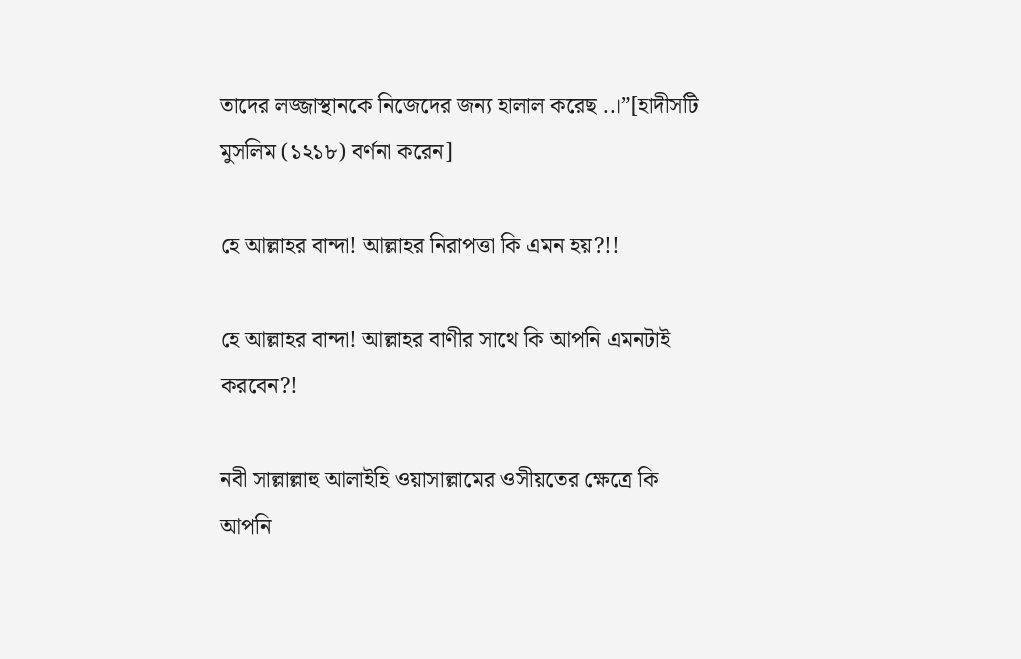তাদের লজ্জাস্থানকে নিজেদের জন্য হালাল করেছ ..।”[হাদীসটি মুসলিম (১২১৮) বর্ণনা করেন]

হে আল্লাহর বান্দা! আল্লাহর নিরাপত্তা কি এমন হয়?!!

হে আল্লাহর বান্দা! আল্লাহর বাণীর সাথে কি আপনি এমনটাই করবেন?!

নবী সাল্লাল্লাহু আলাইহি ওয়াসাল্লামের ওসীয়তের ক্ষেত্রে কি আপনি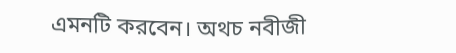এমনটি করবেন। অথচ নবীজী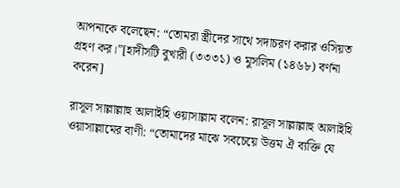আপনাকে বলেছেন: “তোমরা স্ত্রীদের সাথে সদাচরণ করার ওসিয়ত গ্রহণ কর।”[হাদীসটি বুখারী (৩৩৩১) ও মুসলিম (১৪৬৮) বর্ণনা করেন]

রাসূল সাল্লাল্লাহু আলাইহি ওয়াসাল্লাম বলেন: রাসূল সাল্লাল্লাহু আলাইহি ওয়াসাল্লামের বাণী: “তোমাদের মাঝে সবচেয়ে উত্তম ঐ ব্যক্তি যে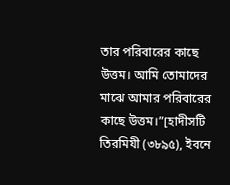তার পরিবারের কাছে উত্তম। আমি তোমাদের মাঝে আমার পরিবারের কাছে উত্তম।”[হাদীসটি তিরমিযী (৩৮৯৫), ইবনে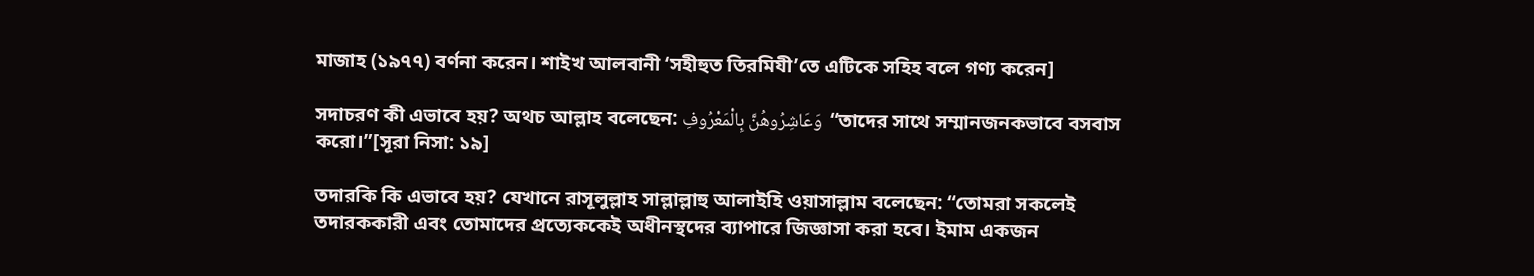মাজাহ (১৯৭৭) বর্ণনা করেন। শাইখ আলবানী ‘সহীহুত তিরমিযী’তে এটিকে সহিহ বলে গণ্য করেন]

সদাচরণ কী এভাবে হয়? অথচ আল্লাহ বলেছেন: وَعَاشِرُوهُنَّ بِالْمَعْرُوفِ  “তাদের সাথে সম্মানজনকভাবে বসবাস করো।”[সূরা নিসা: ১৯]

তদারকি কি এভাবে হয়? যেখানে রাসূলুল্লাহ সাল্লাল্লাহু আলাইহি ওয়াসাল্লাম বলেছেন: “তোমরা সকলেই তদারককারী এবং তোমাদের প্রত্যেককেই অধীনস্থদের ব্যাপারে জিজ্ঞাসা করা হবে। ইমাম একজন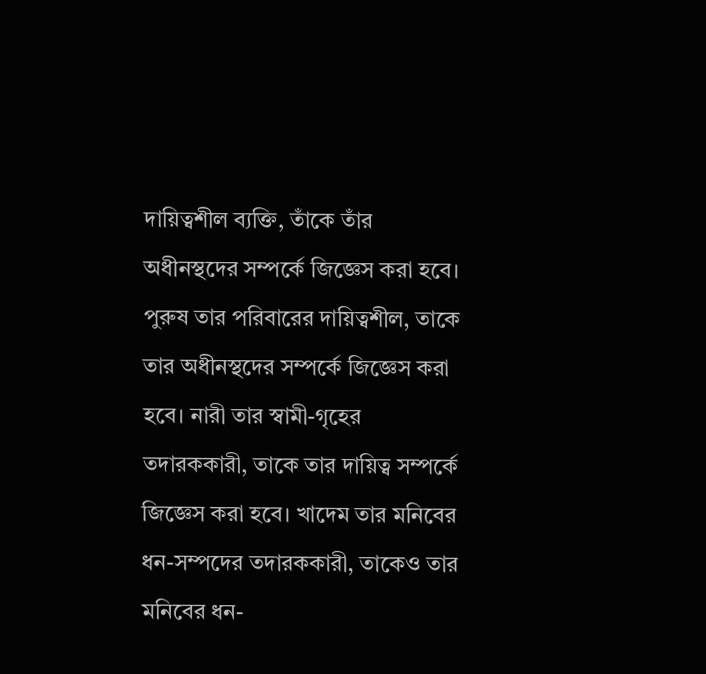দায়িত্বশীল ব্যক্তি, তাঁকে তাঁর অধীনস্থদের সম্পর্কে জিজ্ঞেস করা হবে। পুরুষ তার পরিবারের দায়িত্বশীল, তাকে তার অধীনস্থদের সম্পর্কে জিজ্ঞেস করা হবে। নারী তার স্বামী-গৃহের তদারককারী, তাকে তার দায়িত্ব সম্পর্কে জিজ্ঞেস করা হবে। খাদেম তার মনিবের ধন-সম্পদের তদারককারী, তাকেও তার মনিবের ধন-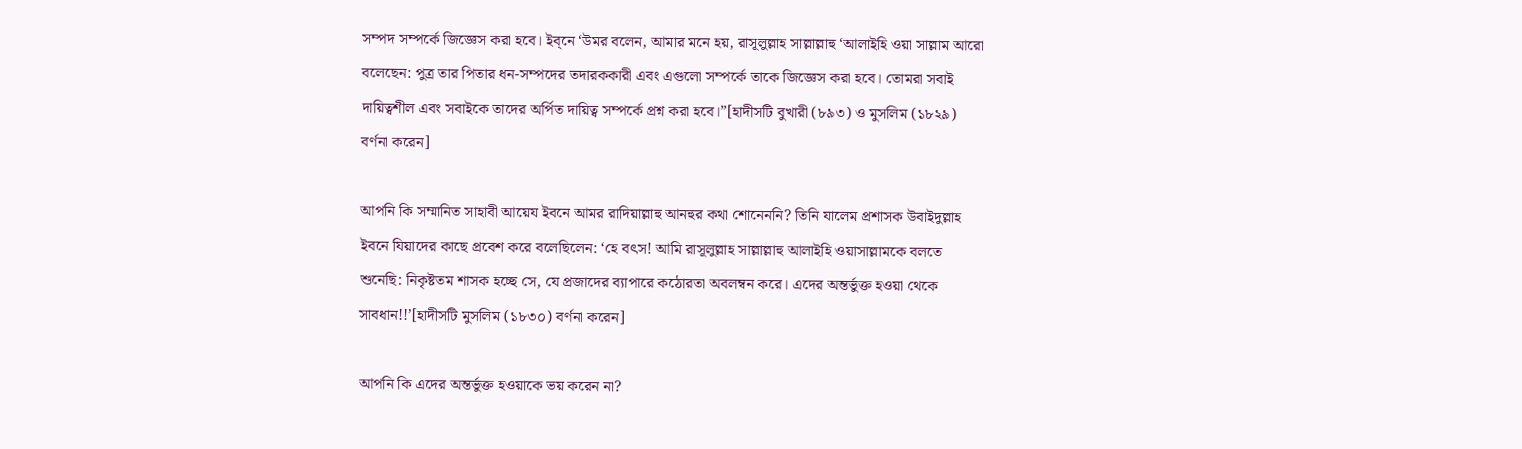সম্পদ সম্পর্কে জিজ্ঞেস করা হবে। ইব্নে ‘উমর বলেন, আমার মনে হয়, রাসূলুল্লাহ সাল্লাল্লাহু ‘আলাইহি ওয়া সাল্লাম আরো বলেছেন: পুত্র তার পিতার ধন-সম্পদের তদারককারী এবং এগুলো সম্পর্কে তাকে জিজ্ঞেস করা হবে। তোমরা সবাই দায়িত্বশীল এবং সবাইকে তাদের অর্পিত দায়িত্ব সম্পর্কে প্রশ্ন করা হবে।”[হাদীসটি বুখারী (৮৯৩) ও মুসলিম (১৮২৯) বর্ণনা করেন]

আপনি কি সম্মানিত সাহাবী আয়েয ইবনে আমর রাদিয়াল্লাহু আনহুর কথা শোনেননি? তিনি যালেম প্রশাসক উবাইদুল্লাহ ইবনে যিয়াদের কাছে প্রবেশ করে বলেছিলেন: ‘হে বৎস! আমি রাসূলুল্লাহ সাল্লাল্লাহু আলাইহি ওয়াসাল্লামকে বলতে শুনেছি: নিকৃষ্টতম শাসক হচ্ছে সে, যে প্রজাদের ব্যাপারে কঠোরতা অবলম্বন করে। এদের অন্তর্ভুক্ত হওয়া থেকে সাবধান!!’[হাদীসটি মুসলিম (১৮৩০) বর্ণনা করেন]

আপনি কি এদের অন্তর্ভুক্ত হওয়াকে ভয় করেন না?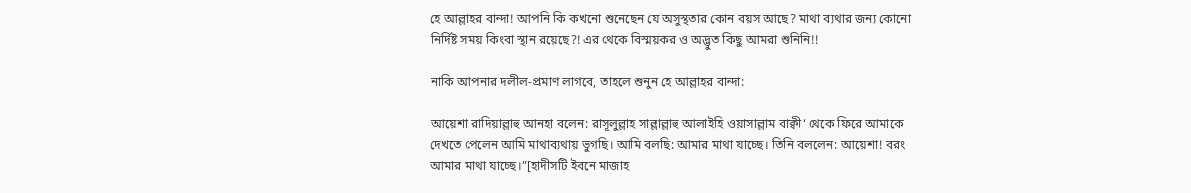হে আল্লাহর বান্দা! আপনি কি কখনো শুনেছেন যে অসুস্থতার কোন বয়স আছে? মাথা ব্যথার জন্য কোনো নির্দিষ্ট সময় কিংবা স্থান রয়েছে?! এর থেকে বিস্ময়কর ও অদ্ভুত কিছু আমরা শুনিনি!!

নাকি আপনার দলীল-প্রমাণ লাগবে, তাহলে শুনুন হে আল্লাহর বান্দা:

আয়েশা রাদিয়াল্লাহু আনহা বলেন: রাসূলুল্লাহ সাল্লাল্লাহু আলাইহি ওয়াসাল্লাম বাক্বী‘ থেকে ফিরে আমাকে দেখতে পেলেন আমি মাথাব্যথায় ভুগছি। আমি বলছি: আমার মাথা যাচ্ছে। তিনি বললেন: আয়েশা! বরং আমার মাথা যাচ্ছে।”[হাদীসটি ইবনে মাজাহ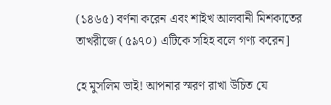(১৪৬৫) বর্ণনা করেন এবং শাইখ আলবানী মিশকাতের তাখরীজে (৫৯৭০) এটিকে সহিহ বলে গণ্য করেন]

হে মুসলিম ভাই! আপনার স্মরণ রাখা উচিত যে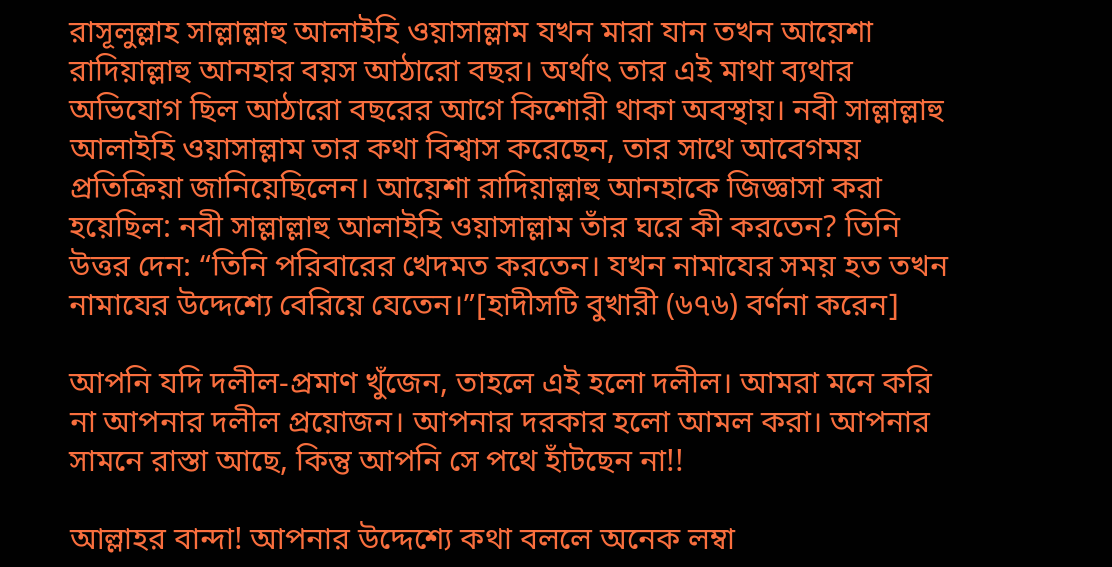রাসূলুল্লাহ সাল্লাল্লাহু আলাইহি ওয়াসাল্লাম যখন মারা যান তখন আয়েশা রাদিয়াল্লাহু আনহার বয়স আঠারো বছর। অর্থাৎ তার এই মাথা ব্যথার অভিযোগ ছিল আঠারো বছরের আগে কিশোরী থাকা অবস্থায়। নবী সাল্লাল্লাহু আলাইহি ওয়াসাল্লাম তার কথা বিশ্বাস করেছেন, তার সাথে আবেগময় প্রতিক্রিয়া জানিয়েছিলেন। আয়েশা রাদিয়াল্লাহু আনহাকে জিজ্ঞাসা করা হয়েছিল: নবী সাল্লাল্লাহু আলাইহি ওয়াসাল্লাম তাঁর ঘরে কী করতেন? তিনি উত্তর দেন: “তিনি পরিবারের খেদমত করতেন। যখন নামাযের সময় হত তখন নামাযের উদ্দেশ্যে বেরিয়ে যেতেন।”[হাদীসটি বুখারী (৬৭৬) বর্ণনা করেন]

আপনি যদি দলীল-প্রমাণ খুঁজেন, তাহলে এই হলো দলীল। আমরা মনে করি না আপনার দলীল প্রয়োজন। আপনার দরকার হলো আমল করা। আপনার সামনে রাস্তা আছে, কিন্তু আপনি সে পথে হাঁটছেন না!!

আল্লাহর বান্দা! আপনার উদ্দেশ্যে কথা বললে অনেক লম্বা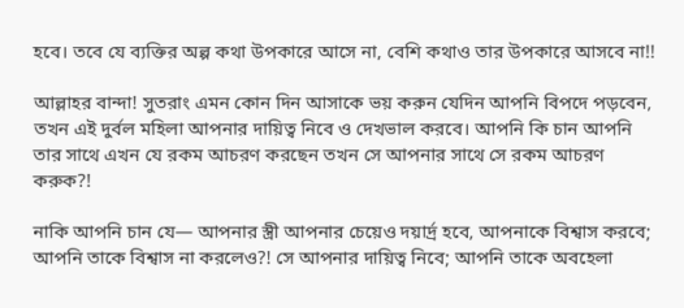হবে। তবে যে ব্যক্তির অল্প কথা উপকারে আসে না, বেশি কথাও তার উপকারে আসবে না!!

আল্লাহর বান্দা! সুতরাং এমন কোন দিন আসাকে ভয় করুন যেদিন আপনি বিপদে পড়বেন, তখন এই দুর্বল মহিলা আপনার দায়িত্ব নিবে ও দেখভাল করবে। আপনি কি চান আপনি তার সাথে এখন যে রকম আচরণ করছেন তখন সে আপনার সাথে সে রকম আচরণ করুক?!

নাকি আপনি চান যে— আপনার স্ত্রী আপনার চেয়েও দয়ার্দ্র হবে, আপনাকে বিশ্বাস করবে; আপনি তাকে বিশ্বাস না করলেও?! সে আপনার দায়িত্ব নিবে; আপনি তাকে অবহেলা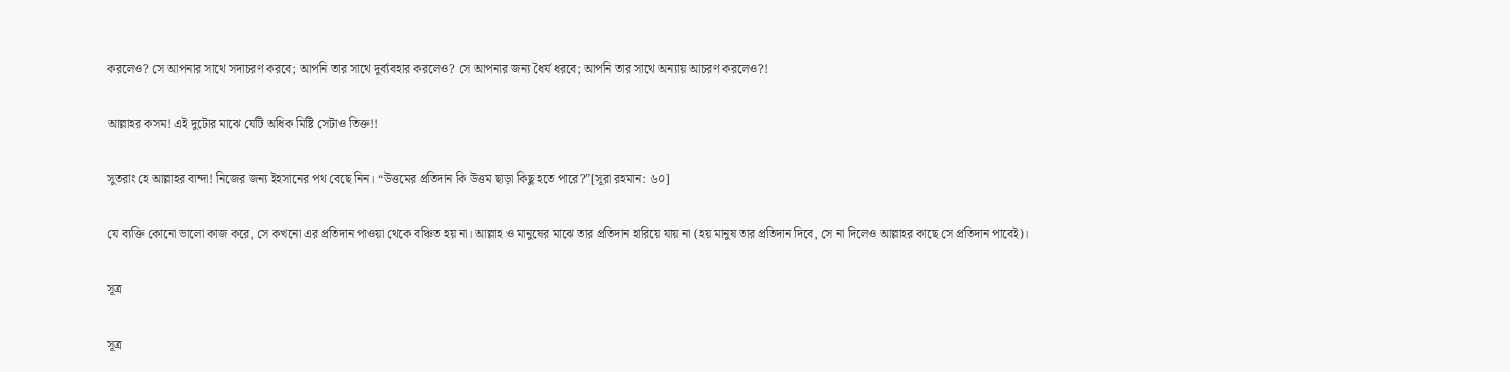করলেও? সে আপনার সাথে সদাচরণ করবে; আপনি তার সাথে দুর্ব্যবহার করলেও? সে আপনার জন্য ধৈর্য ধরবে; আপনি তার সাথে অন্যায় আচরণ করলেও?!

আল্লাহর কসম! এই দুটোর মাঝে যেটি অধিক মিষ্টি সেটাও তিক্ত!!

সুতরাং হে আল্লাহর বান্দা! নিজের জন্য ইহসানের পথ বেছে নিন। “উত্তমের প্রতিদান কি উত্তম ছাড়া কিছু হতে পারে?”[সূরা রহমান: ৬০]

যে ব্যক্তি কোনো ভালো কাজ করে, সে কখনো এর প্রতিদান পাওয়া থেকে বঞ্চিত হয় না। আল্লাহ ও মানুষের মাঝে তার প্রতিদান হারিয়ে যায় না (হয় মানুষ তার প্রতিদান দিবে, সে না দিলেও আল্লাহর কাছে সে প্রতিদান পাবেই)।

সূত্র

সূত্র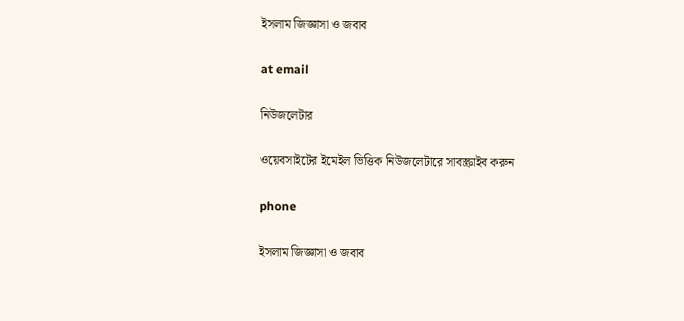ইসলাম জিজ্ঞাসা ও জবাব

at email

নিউজলেটার

ওয়েবসাইটের ইমেইল ভিত্তিক নিউজলেটারে সাবস্ক্রাইব করুন

phone

ইসলাম জিজ্ঞাসা ও জবাব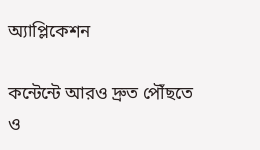অ্যাপ্লিকেশন

কন্টেন্টে আরও দ্রুত পৌঁছতে ও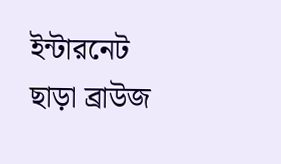ইন্টারনেট ছাড়া ব্রাউজ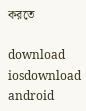করতে

download iosdownload android